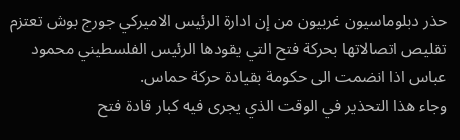حذر دبلوماسيون غربيون من إن ادارة الرئيس الاميركي جورج بوش تعتزم تقليص اتصالاتها بحركة فتح التي يقودها الرئيس الفلسطيني محمود عباس اذا انضمت الى حكومة بقيادة حركة حماس.
وجاء هذا التحذير في الوقت الذي يجرى فيه كبار قادة فتح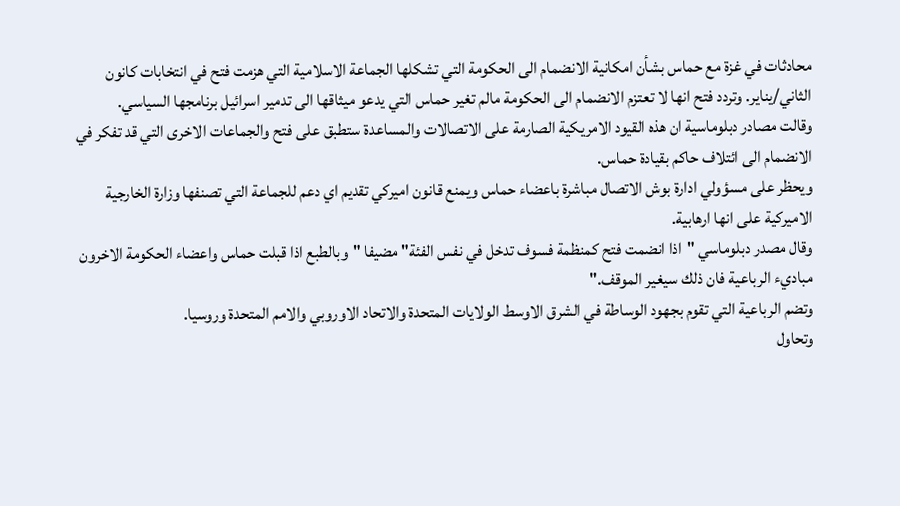محادثات في غزة مع حماس بشأن امكانية الانضمام الى الحكومة التي تشكلها الجماعة الاسلامية التي هزمت فتح في انتخابات كانون الثاني/يناير. وتردد فتح انها لا تعتزم الانضمام الى الحكومة مالم تغير حماس التي يدعو ميثاقها الى تدمير اسرائيل برنامجها السياسي.
وقالت مصادر دبلوماسية ان هذه القيود الامريكية الصارمة على الاتصالات والمساعدة ستطبق على فتح والجماعات الاخرى التي قد تفكر في الانضمام الى ائتلاف حاكم بقيادة حماس.
ويحظر على مسؤولي ادارة بوش الاتصال مباشرة باعضاء حماس ويمنع قانون اميركي تقديم اي دعم للجماعة التي تصنفها وزارة الخارجية الاميركية على انها ارهابية.
وقال مصدر دبلوماسي "اذا انضمت فتح كمنظمة فسوف تدخل في نفس الفئة" مضيفا "وبالطبع اذا قبلت حماس واعضاء الحكومة الاخرون مباديء الرباعية فان ذلك سيغير الموقف."
وتضم الرباعية التي تقوم بجهود الوساطة في الشرق الاوسط الولايات المتحدة والاتحاد الاوروبي والامم المتحدة وروسيا.
وتحاول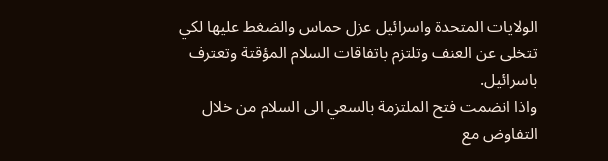الولايات المتحدة واسرائيل عزل حماس والضغط عليها لكي تتخلى عن العنف وتلتزم باتفاقات السلام المؤقتة وتعترف باسرائيل.
واذا انضمت فتح الملتزمة بالسعي الى السلام من خلال التفاوض مع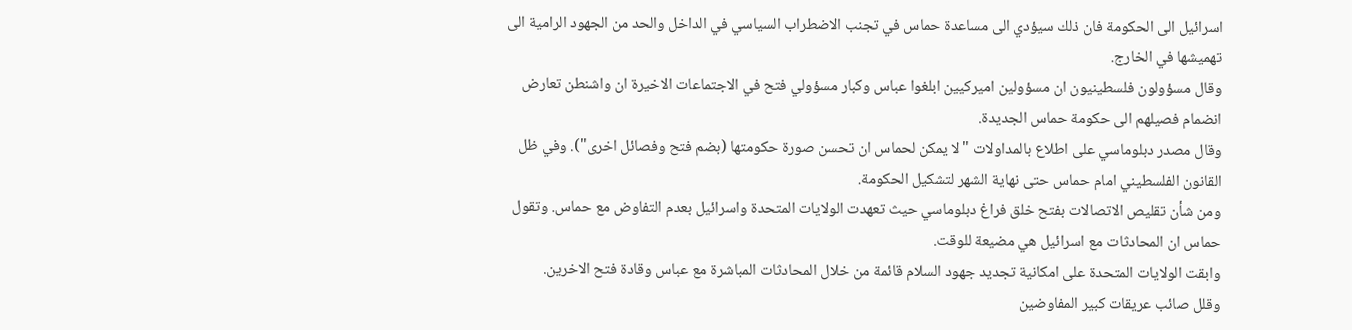اسرائيل الى الحكومة فان ذلك سيؤدي الى مساعدة حماس في تجنب الاضطراب السياسي في الداخل والحد من الجهود الرامية الى تهميشها في الخارج.
وقال مسؤولون فلسطينيون ان مسؤولين اميركيين ابلغوا عباس وكبار مسؤولي فتح في الاجتماعات الاخيرة ان واشنطن تعارض انضمام فصيلهم الى حكومة حماس الجديدة.
وقال مصدر دبلوماسي على اطلاع بالمداولات "لا يمكن لحماس ان تحسن صورة حكومتها (بضم فتح وفصائل اخرى"). وفي ظل القانون الفلسطيني امام حماس حتى نهاية الشهر لتشكيل الحكومة.
ومن شأن تقليص الاتصالات بفتح خلق فراغ دبلوماسي حيث تعهدت الولايات المتحدة واسرائيل بعدم التفاوض مع حماس. وتقول حماس ان المحادثات مع اسرائيل هي مضيعة للوقت.
وابقت الولايات المتحدة على امكانية تجديد جهود السلام قائمة من خلال المحادثات المباشرة مع عباس وقادة فتح الاخرين.
وقلل صائب عريقات كبير المفاوضين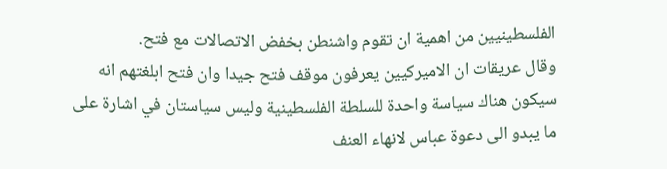الفلسطينيين من اهمية ان تقوم واشنطن بخفض الاتصالات مع فتح.
وقال عريقات ان الاميركيين يعرفون موقف فتح جيدا وان فتح ابلغتهم انه سيكون هناك سياسة واحدة للسلطة الفلسطينية وليس سياستان في اشارة على ما يبدو الى دعوة عباس لانهاء العنف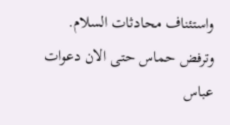واستئناف محادثات السلام.
وترفض حماس حتى الان دعوات عباس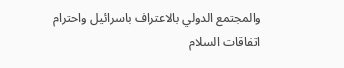والمجتمع الدولي بالاعتراف باسرائيل واحترام اتفاقات السلام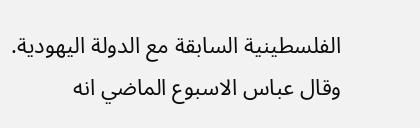الفلسطينية السابقة مع الدولة اليهودية.
وقال عباس الاسبوع الماضي انه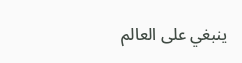ينبغي على العالم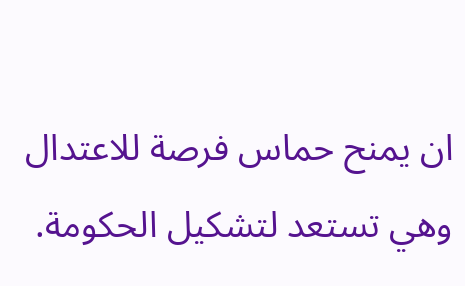ان يمنح حماس فرصة للاعتدال وهي تستعد لتشكيل الحكومة.